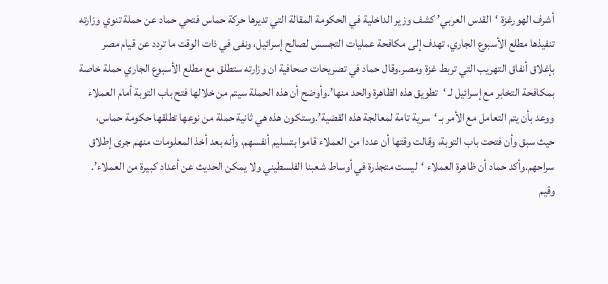أشرف الهورغزة ‘القدس العربي’ كشف وزير الداخلية في الحكومة المقالة التي تديرها حركة حماس فتحي حماد عن حملة تنوي وزارته تنفيذها مطلع الأسبوع الجاري، تهدف إلى مكافحة عمليات التجسس لصالح إسرائيل، ونفى في ذات الوقت ما تردد عن قيام مصر بإغلاق أنفاق التهريب التي تربط غزة ومصر.وقال حماد في تصريحات صحافية ان وزارته ستطلق مع مطلع الأسبوع الجاري حملة خاصة بمكافحة التخابر مع إسرائيل لـ ‘تطويق هذه الظاهرة والحد منها’.وأوضح أن هذه الحملة سيتم من خلالها فتح باب التوبة أمام العملاء ووعد بأن يتم التعامل مع الأمر بـ ‘سرية تامة لمعالجة هذه القضية’.وستكون هذه هي ثانية حملة من نوعها تطلقها حكومة حماس، حيث سبق وأن فتحت باب التوبة، وقالت وقتها أن عددا من العملاء قاموا بتسليم أنفسهم، وأنه بعد أخذ المعلومات منهم جرى إطلاق سراحهم.وأكد حماد أن ظاهرة العملاء ‘ليست متجذرة في أوساط شعبنا الفلسطيني ولا يمكن الحديث عن أعداد كبيرة من العملاء’. وقيم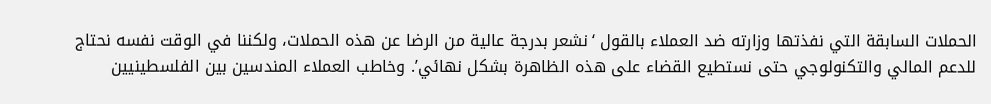الحملات السابقة التي نفذتها وزارته ضد العملاء بالقول ‘نشعر بدرجة عالية من الرضا عن هذه الحملات، ولكننا في الوقت نفسه نحتاج للدعم المالي والتكنولوجي حتى نستطيع القضاء على هذه الظاهرة بشكل نهائي’. وخاطب العملاء المندسين بين الفلسطينيين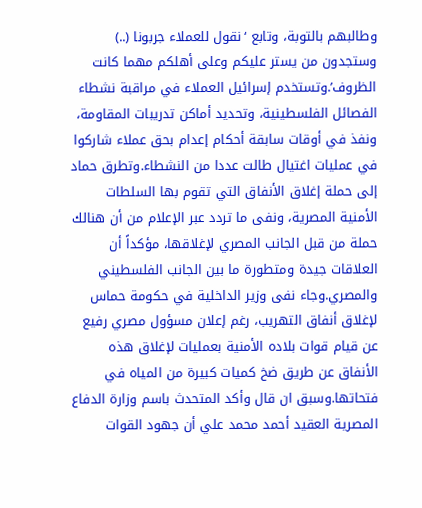وطالبهم بالتوبة، وتابع ‘نقول للعملاء جربونا (..) وستجدون من يستر عليكم وعلى أهلكم مهما كانت الظروف’.وتستخدم إسرائيل العملاء في مراقبة نشطاء الفصائل الفلسطينية، وتحديد أماكن تدريبات المقاومة، ونفذ في أوقات سابقة أحكام إعدام بحق عملاء شاركوا في عمليات اغتيال طالت عددا من النشطاء.وتطرق حماد إلى حملة إغلاق الأنفاق التي تقوم بها السلطات الأمنية المصرية، ونفى ما تردد عبر الإعلام من أن هنالك حملة من قبل الجانب المصري لإغلاقها، مؤكداً أن العلاقات جيدة ومتطورة ما بين الجانب الفلسطيني والمصري.وجاء نفى وزير الداخلية في حكومة حماس لإغلاق أنفاق التهريب، رغم إعلان مسؤول مصري رفيع عن قيام قوات بلاده الأمنية بعمليات لإغلاق هذه الأنفاق عن طريق ضخ كميات كبيرة من المياه في فتحاتها.وسبق ان قال وأكد المتحدث باسم وزارة الدفاع المصرية العقيد أحمد محمد علي أن جهود القوات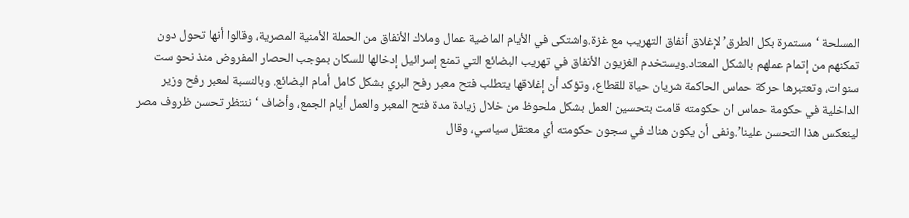المسلحة ‘مستمرة بكل الطرق’ لإغلاق أنفاق التهريب مع غزة.واشتكى في الأيام الماضية عمال وملاك الأنفاق من الحملة الأمنية المصرية، وقالوا أنها تحول دون تمكنهم من إتمام عملهم بالشكل المعتاد.ويستخدم الغزيون الأنفاق في تهريب البضائع التي تمنع إسرائيل إدخالها للسكان بموجب الحصار المفروض منذ نحو ست سنوات، وتعتبرها حركة حماس الحاكمة شريان حياة للقطاع، وتؤكد أن إغلاقها يتطلب فتح معبر رفح البري بشكل كامل أمام البضائع. وبالنسبة لمعبر رفح وزير الداخلية في حكومة حماس ان حكومته قامت بتحسين العمل بشكل ملحوظ من خلال زيادة مدة فتح المعبر والعمل أيام الجمع، وأضاف ‘ننتظر تحسن ظروف مصر لينعكس هذا التحسن علينا’.ونفى أن يكون هناك في سجون حكومته أي معتقل سياسي، وقال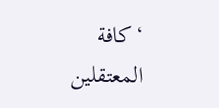‘كافة المعتقلين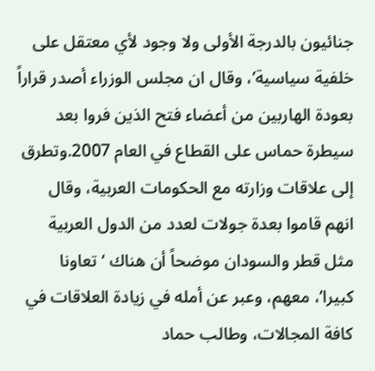جنائيون بالدرجة الأولى ولا وجود لأي معتقل على خلفية سياسية’، وقال ان مجلس الوزراء أصدر قراراً بعودة الهاربين من أعضاء فتح الذين فروا بعد سيطرة حماس على القطاع في العام 2007.وتطرق إلى علاقات وزارته مع الحكومات العربية، وقال انهم قاموا بعدة جولات لعدد من الدول العربية مثل قطر والسودان موضحاً أن هناك ‘تعاونا كبيرا’، معهم، وعبر عن أمله في زيادة العلاقات في كافة المجالات، وطالب حماد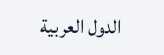الدول العربية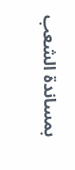بمساندة الشعب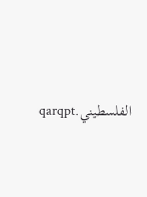الفلسطيني.qarqpt